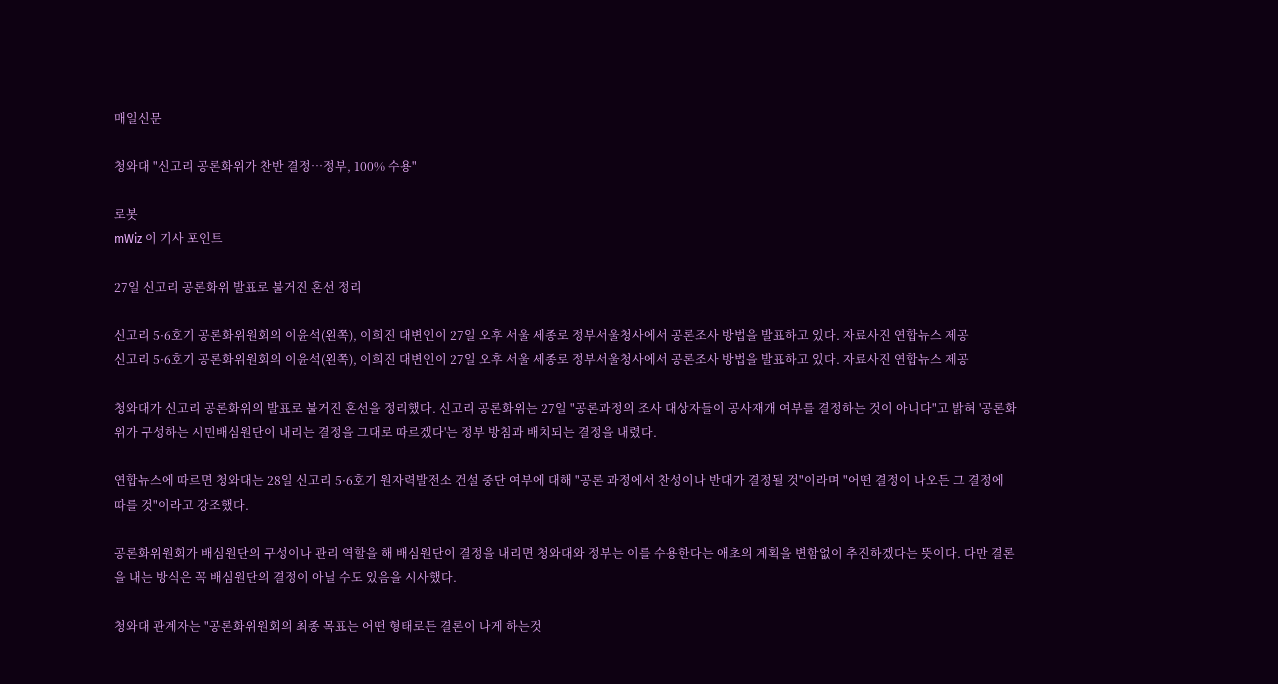매일신문

청와대 "신고리 공론화위가 찬반 결정…정부, 100% 수용"

로봇
mWiz 이 기사 포인트

27일 신고리 공론화위 발표로 불거진 혼선 정리

신고리 5·6호기 공론화위원회의 이윤석(왼쪽), 이희진 대변인이 27일 오후 서울 세종로 정부서울청사에서 공론조사 방법을 발표하고 있다. 자료사진 연합뉴스 제공
신고리 5·6호기 공론화위원회의 이윤석(왼쪽), 이희진 대변인이 27일 오후 서울 세종로 정부서울청사에서 공론조사 방법을 발표하고 있다. 자료사진 연합뉴스 제공

청와대가 신고리 공론화위의 발표로 불거진 혼선을 정리했다. 신고리 공론화위는 27일 "공론과정의 조사 대상자들이 공사재개 여부를 결정하는 것이 아니다"고 밝혀 '공론화위가 구성하는 시민배심원단이 내리는 결정을 그대로 따르겠다'는 정부 방침과 배치되는 결정을 내렸다.

연합뉴스에 따르면 청와대는 28일 신고리 5·6호기 원자력발전소 건설 중단 여부에 대해 "공론 과정에서 찬성이나 반대가 결정될 것"이라며 "어떤 결정이 나오든 그 결정에 따를 것"이라고 강조했다.

공론화위원회가 배심원단의 구성이나 관리 역할을 해 배심원단이 결정을 내리면 청와대와 정부는 이를 수용한다는 애초의 계획을 변함없이 추진하겠다는 뜻이다. 다만 결론을 내는 방식은 꼭 배심원단의 결정이 아닐 수도 있음을 시사했다.

청와대 관계자는 "공론화위원회의 최종 목표는 어떤 형태로든 결론이 나게 하는것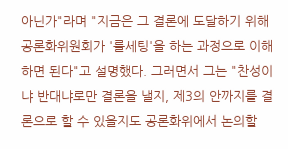아닌가"라며 "지금은 그 결론에 도달하기 위해 공론화위원회가 '룰세팅'을 하는 과정으로 이해하면 된다"고 설명했다. 그러면서 그는 "찬성이냐 반대냐로만 결론을 낼지, 제3의 안까지를 결론으로 할 수 있을지도 공론화위에서 논의할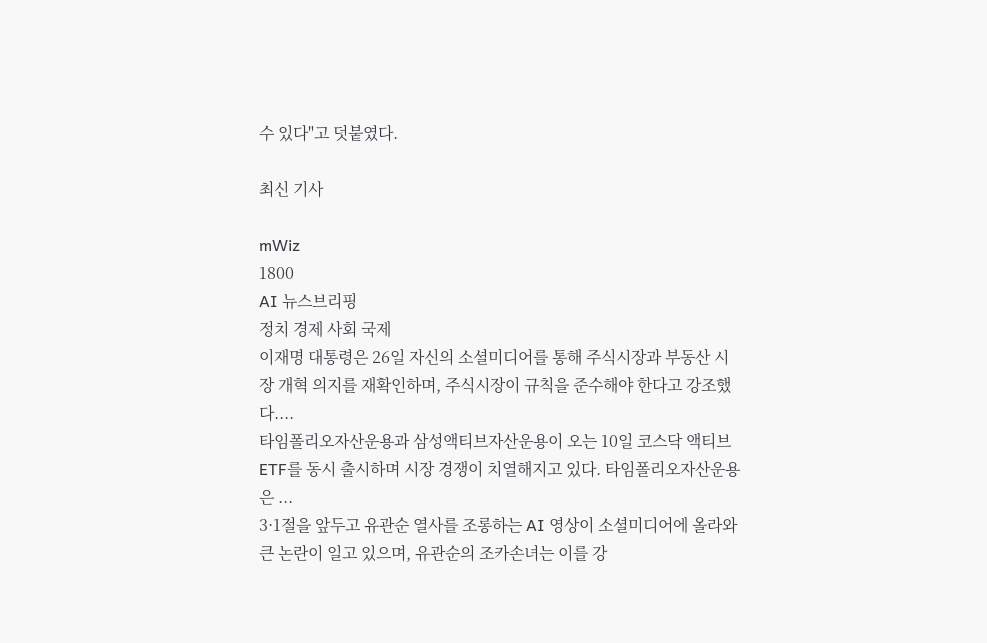수 있다"고 덧붙였다.

최신 기사

mWiz
1800
AI 뉴스브리핑
정치 경제 사회 국제
이재명 대통령은 26일 자신의 소셜미디어를 통해 주식시장과 부동산 시장 개혁 의지를 재확인하며, 주식시장이 규칙을 준수해야 한다고 강조했다....
타임폴리오자산운용과 삼성액티브자산운용이 오는 10일 코스닥 액티브 ETF를 동시 출시하며 시장 경쟁이 치열해지고 있다. 타임폴리오자산운용은 ...
3·1절을 앞두고 유관순 열사를 조롱하는 AI 영상이 소셜미디어에 올라와 큰 논란이 일고 있으며, 유관순의 조카손녀는 이를 강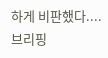하게 비판했다....
브리핑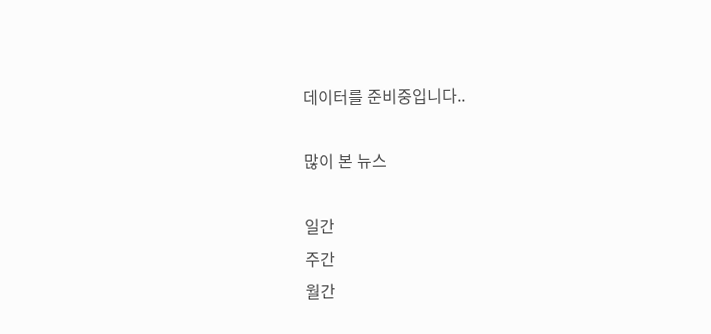데이터를 준비중입니다..

많이 본 뉴스

일간
주간
월간